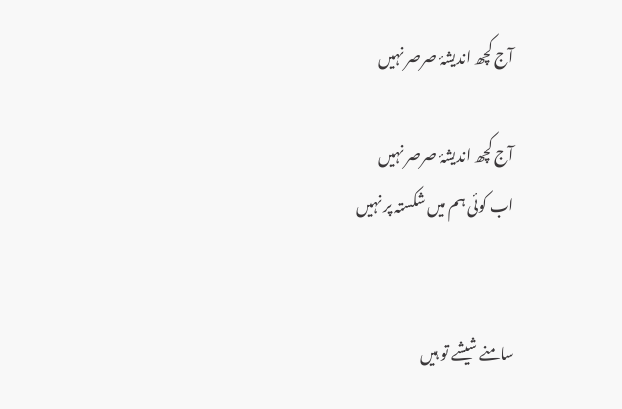آج کچھ اندیشۂ صرصر نہیں

آج کچھ اندیشۂ صرصر نہیں
اب کوئی ہم میں شکستہ پر نہیں


سامنے شیشے تو ہیں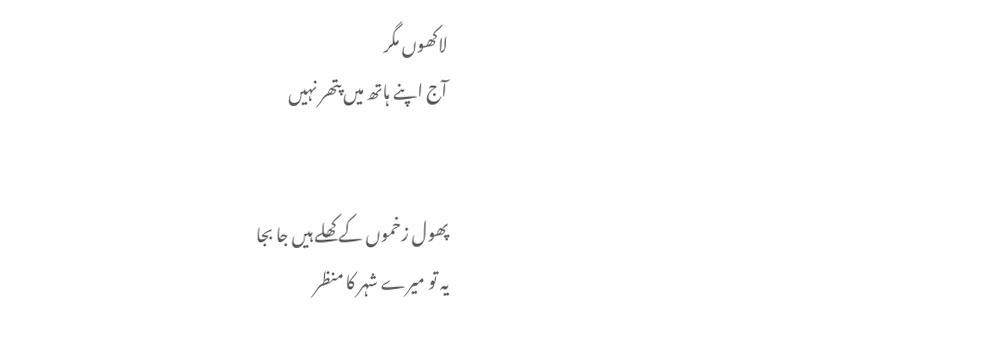لاکھوں مگر
آج اپنے ہاتھ میں پتھر نہیں


پھول زخموں کے کھلے ہیں جا بجا
یہ تو میرے شہر کا منظر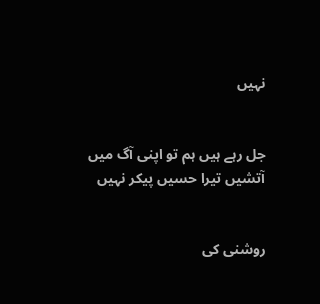نہیں


جل رہے ہیں ہم تو اپنی آگ میں
آتشیں تیرا حسیں پیکر نہیں


روشنی کی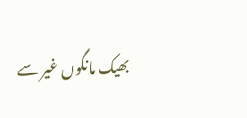بھیک مانگوں غیر سے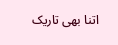اتنا بھی تاریک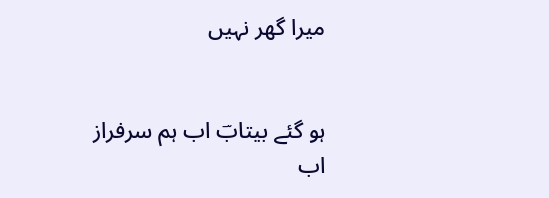میرا گھر نہیں


ہو گئے بیتابؔ اب ہم سرفراز
اب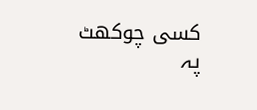کسی چوکھٹ پہ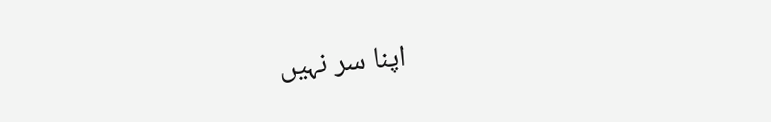اپنا سر نہیں